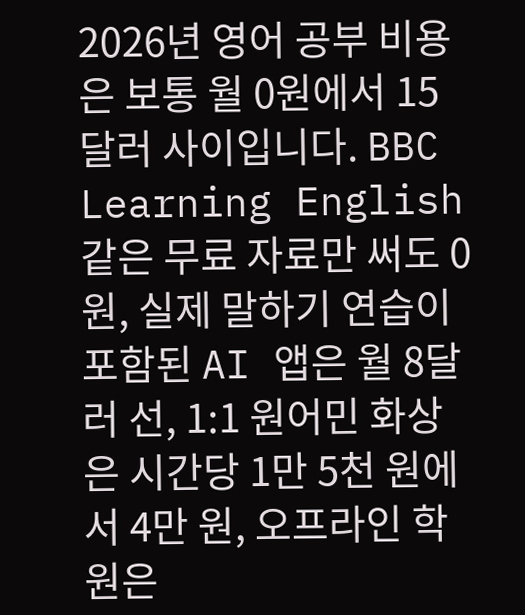2026년 영어 공부 비용은 보통 월 0원에서 15달러 사이입니다. BBC Learning English 같은 무료 자료만 써도 0원, 실제 말하기 연습이 포함된 AI 앱은 월 8달러 선, 1:1 원어민 화상은 시간당 1만 5천 원에서 4만 원, 오프라인 학원은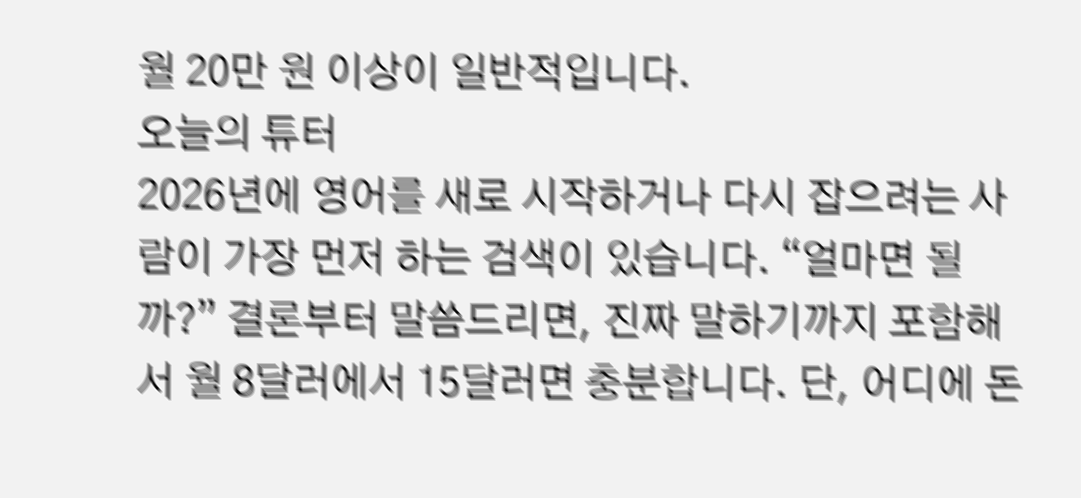월 20만 원 이상이 일반적입니다.
오늘의 튜터
2026년에 영어를 새로 시작하거나 다시 잡으려는 사람이 가장 먼저 하는 검색이 있습니다. “얼마면 될까?” 결론부터 말씀드리면, 진짜 말하기까지 포함해서 월 8달러에서 15달러면 충분합니다. 단, 어디에 돈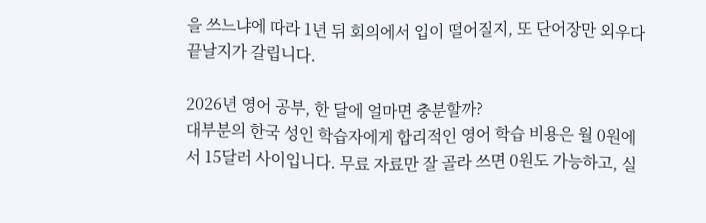을 쓰느냐에 따라 1년 뒤 회의에서 입이 떨어질지, 또 단어장만 외우다 끝날지가 갈립니다.

2026년 영어 공부, 한 달에 얼마면 충분할까?
대부분의 한국 성인 학습자에게 합리적인 영어 학습 비용은 월 0원에서 15달러 사이입니다. 무료 자료만 잘 골라 쓰면 0원도 가능하고, 실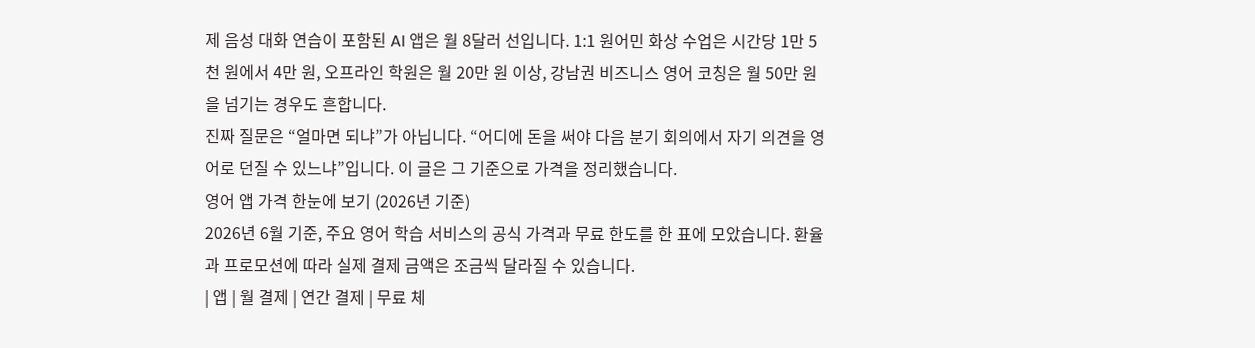제 음성 대화 연습이 포함된 AI 앱은 월 8달러 선입니다. 1:1 원어민 화상 수업은 시간당 1만 5천 원에서 4만 원, 오프라인 학원은 월 20만 원 이상, 강남권 비즈니스 영어 코칭은 월 50만 원을 넘기는 경우도 흔합니다.
진짜 질문은 “얼마면 되냐”가 아닙니다. “어디에 돈을 써야 다음 분기 회의에서 자기 의견을 영어로 던질 수 있느냐”입니다. 이 글은 그 기준으로 가격을 정리했습니다.
영어 앱 가격 한눈에 보기 (2026년 기준)
2026년 6월 기준, 주요 영어 학습 서비스의 공식 가격과 무료 한도를 한 표에 모았습니다. 환율과 프로모션에 따라 실제 결제 금액은 조금씩 달라질 수 있습니다.
| 앱 | 월 결제 | 연간 결제 | 무료 체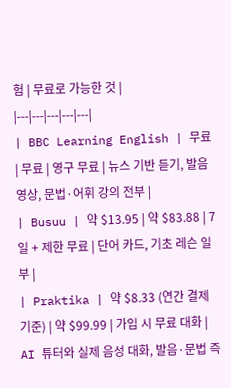험 | 무료로 가능한 것 |
|---|---|---|---|---|
| BBC Learning English | 무료 | 무료 | 영구 무료 | 뉴스 기반 듣기, 발음 영상, 문법·어휘 강의 전부 |
| Busuu | 약 $13.95 | 약 $83.88 | 7일 + 제한 무료 | 단어 카드, 기초 레슨 일부 |
| Praktika | 약 $8.33 (연간 결제 기준) | 약 $99.99 | 가입 시 무료 대화 | AI 튜터와 실제 음성 대화, 발음·문법 즉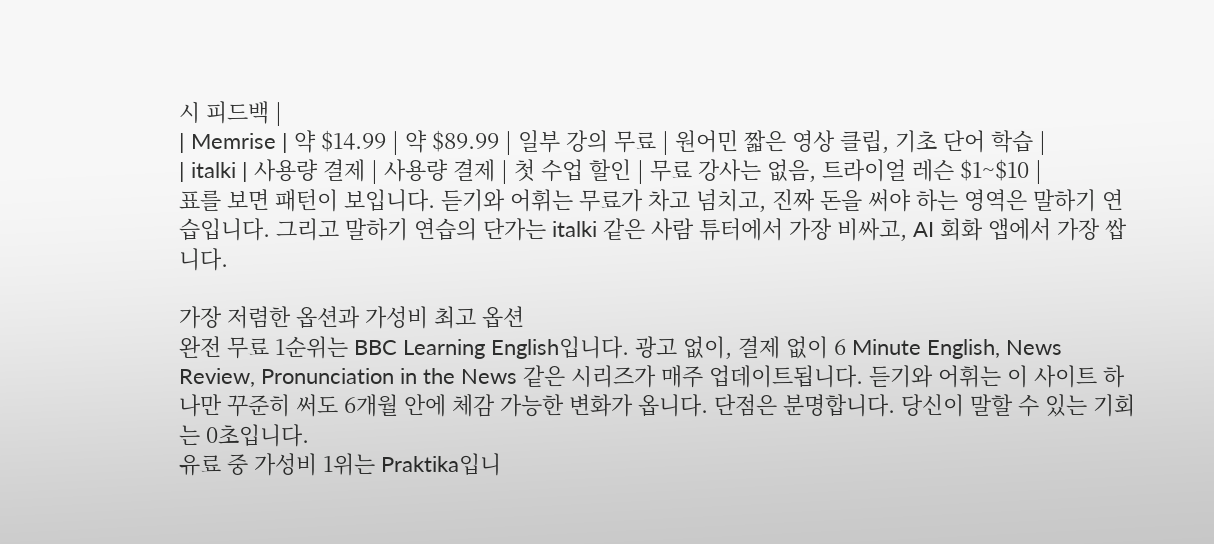시 피드백 |
| Memrise | 약 $14.99 | 약 $89.99 | 일부 강의 무료 | 원어민 짧은 영상 클립, 기초 단어 학습 |
| italki | 사용량 결제 | 사용량 결제 | 첫 수업 할인 | 무료 강사는 없음, 트라이얼 레슨 $1~$10 |
표를 보면 패턴이 보입니다. 듣기와 어휘는 무료가 차고 넘치고, 진짜 돈을 써야 하는 영역은 말하기 연습입니다. 그리고 말하기 연습의 단가는 italki 같은 사람 튜터에서 가장 비싸고, AI 회화 앱에서 가장 쌉니다.

가장 저렴한 옵션과 가성비 최고 옵션
완전 무료 1순위는 BBC Learning English입니다. 광고 없이, 결제 없이 6 Minute English, News Review, Pronunciation in the News 같은 시리즈가 매주 업데이트됩니다. 듣기와 어휘는 이 사이트 하나만 꾸준히 써도 6개월 안에 체감 가능한 변화가 옵니다. 단점은 분명합니다. 당신이 말할 수 있는 기회는 0초입니다.
유료 중 가성비 1위는 Praktika입니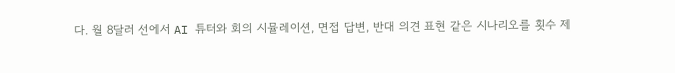다. 월 8달러 선에서 AI 튜터와 회의 시뮬레이션, 면접 답변, 반대 의견 표현 같은 시나리오를 횟수 제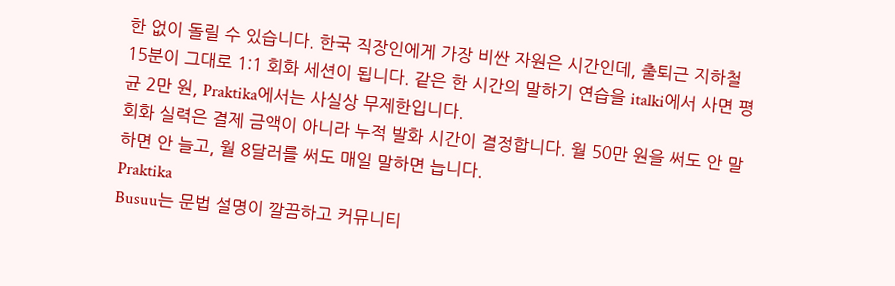한 없이 돌릴 수 있습니다. 한국 직장인에게 가장 비싼 자원은 시간인데, 출퇴근 지하철 15분이 그대로 1:1 회화 세션이 됩니다. 같은 한 시간의 말하기 연습을 italki에서 사면 평균 2만 원, Praktika에서는 사실상 무제한입니다.
회화 실력은 결제 금액이 아니라 누적 발화 시간이 결정합니다. 월 50만 원을 써도 안 말하면 안 늘고, 월 8달러를 써도 매일 말하면 늡니다.
Praktika
Busuu는 문법 설명이 깔끔하고 커뮤니티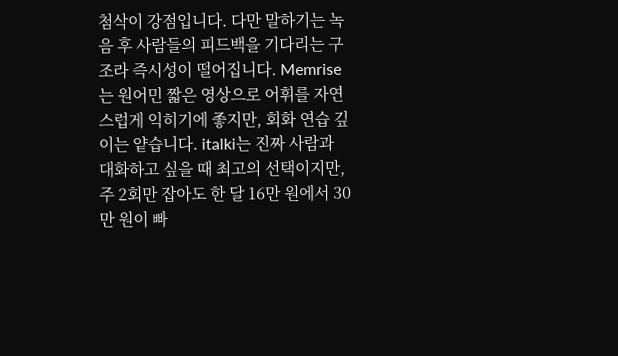첨삭이 강점입니다. 다만 말하기는 녹음 후 사람들의 피드백을 기다리는 구조라 즉시성이 떨어집니다. Memrise는 원어민 짧은 영상으로 어휘를 자연스럽게 익히기에 좋지만, 회화 연습 깊이는 얕습니다. italki는 진짜 사람과 대화하고 싶을 때 최고의 선택이지만, 주 2회만 잡아도 한 달 16만 원에서 30만 원이 빠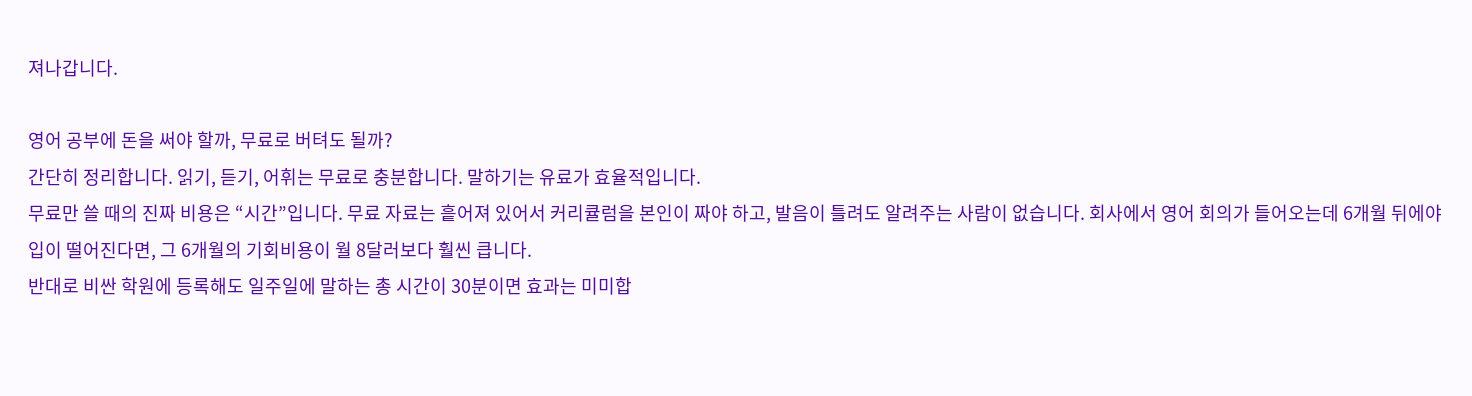져나갑니다.

영어 공부에 돈을 써야 할까, 무료로 버텨도 될까?
간단히 정리합니다. 읽기, 듣기, 어휘는 무료로 충분합니다. 말하기는 유료가 효율적입니다.
무료만 쓸 때의 진짜 비용은 “시간”입니다. 무료 자료는 흩어져 있어서 커리큘럼을 본인이 짜야 하고, 발음이 틀려도 알려주는 사람이 없습니다. 회사에서 영어 회의가 들어오는데 6개월 뒤에야 입이 떨어진다면, 그 6개월의 기회비용이 월 8달러보다 훨씬 큽니다.
반대로 비싼 학원에 등록해도 일주일에 말하는 총 시간이 30분이면 효과는 미미합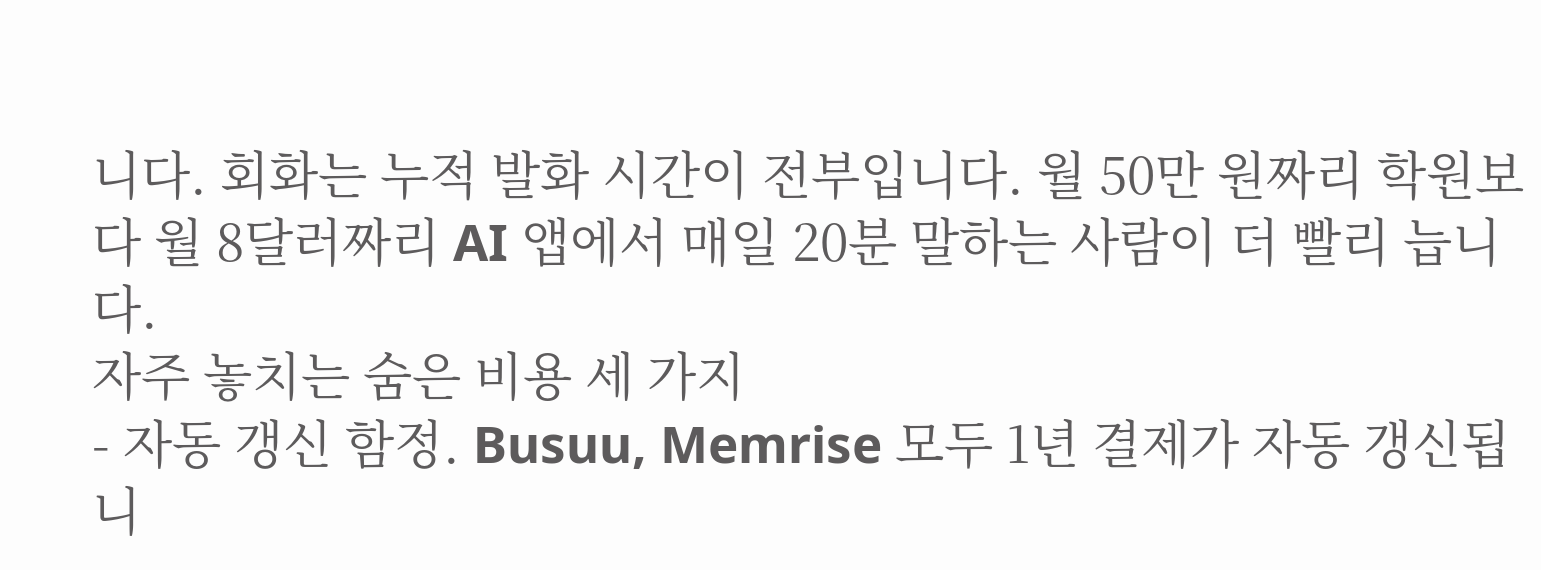니다. 회화는 누적 발화 시간이 전부입니다. 월 50만 원짜리 학원보다 월 8달러짜리 AI 앱에서 매일 20분 말하는 사람이 더 빨리 늡니다.
자주 놓치는 숨은 비용 세 가지
- 자동 갱신 함정. Busuu, Memrise 모두 1년 결제가 자동 갱신됩니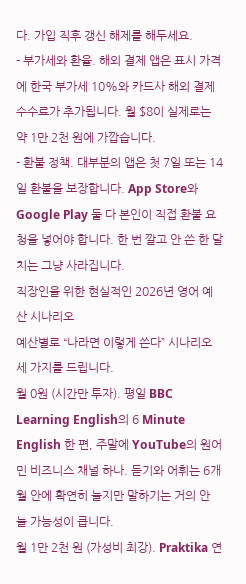다. 가입 직후 갱신 해제를 해두세요.
- 부가세와 환율. 해외 결제 앱은 표시 가격에 한국 부가세 10%와 카드사 해외 결제 수수료가 추가됩니다. 월 $8이 실제로는 약 1만 2천 원에 가깝습니다.
- 환불 정책. 대부분의 앱은 첫 7일 또는 14일 환불을 보장합니다. App Store와 Google Play 둘 다 본인이 직접 환불 요청을 넣어야 합니다. 한 번 깔고 안 쓴 한 달치는 그냥 사라집니다.
직장인을 위한 현실적인 2026년 영어 예산 시나리오
예산별로 “나라면 이렇게 쓴다” 시나리오 세 가지를 드립니다.
월 0원 (시간만 투자). 평일 BBC Learning English의 6 Minute English 한 편, 주말에 YouTube의 원어민 비즈니스 채널 하나. 듣기와 어휘는 6개월 안에 확연히 늘지만 말하기는 거의 안 늘 가능성이 큽니다.
월 1만 2천 원 (가성비 최강). Praktika 연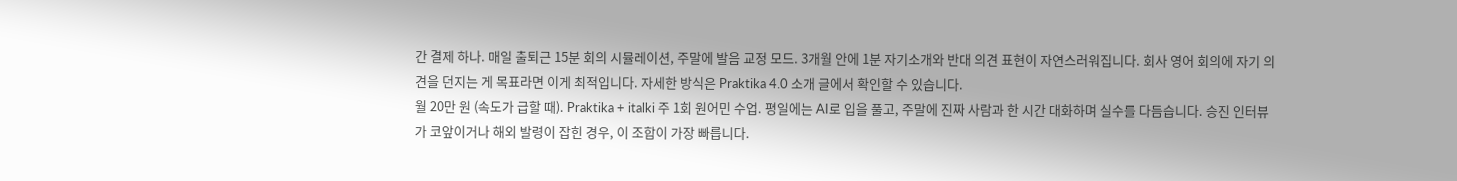간 결제 하나. 매일 출퇴근 15분 회의 시뮬레이션, 주말에 발음 교정 모드. 3개월 안에 1분 자기소개와 반대 의견 표현이 자연스러워집니다. 회사 영어 회의에 자기 의견을 던지는 게 목표라면 이게 최적입니다. 자세한 방식은 Praktika 4.0 소개 글에서 확인할 수 있습니다.
월 20만 원 (속도가 급할 때). Praktika + italki 주 1회 원어민 수업. 평일에는 AI로 입을 풀고, 주말에 진짜 사람과 한 시간 대화하며 실수를 다듬습니다. 승진 인터뷰가 코앞이거나 해외 발령이 잡힌 경우, 이 조합이 가장 빠릅니다.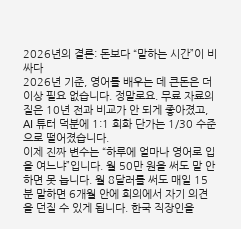2026년의 결론: 돈보다 “말하는 시간”이 비싸다
2026년 기준, 영어를 배우는 데 큰돈은 더 이상 필요 없습니다. 정말로요. 무료 자료의 질은 10년 전과 비교가 안 되게 좋아졌고, AI 튜터 덕분에 1:1 회화 단가는 1/30 수준으로 떨어졌습니다.
이제 진짜 변수는 “하루에 얼마나 영어로 입을 여느냐”입니다. 월 50만 원을 써도 말 안 하면 못 늡니다. 월 8달러를 써도 매일 15분 말하면 6개월 안에 회의에서 자기 의견을 던질 수 있게 됩니다. 한국 직장인을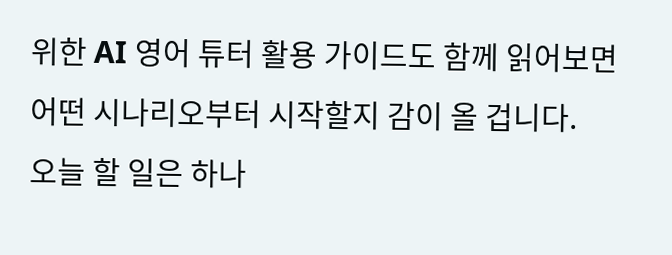위한 AI 영어 튜터 활용 가이드도 함께 읽어보면 어떤 시나리오부터 시작할지 감이 올 겁니다.
오늘 할 일은 하나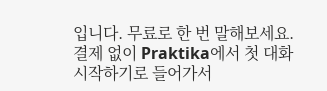입니다. 무료로 한 번 말해보세요. 결제 없이 Praktika에서 첫 대화 시작하기로 들어가서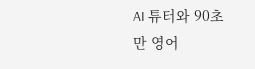AI 튜터와 90초만 영어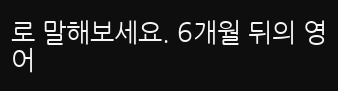로 말해보세요. 6개월 뒤의 영어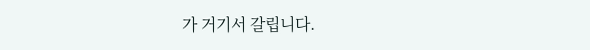가 거기서 갈립니다.